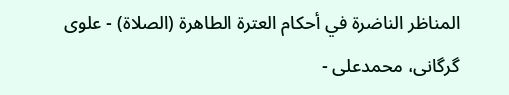المناظر الناضرة في أحکام العترة الطاهرة (الصلاة) - علوی گرگانی، محمدعلی -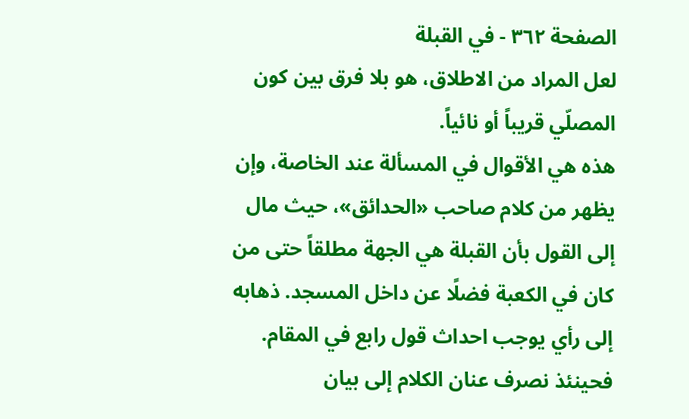الصفحة ٣٦٢ - في القبلة
لعل المراد من الاطلاق، هو بلا فرق بين كون المصلّي قريباً أو نائياً.
هذه هي الأقوال في المسألة عند الخاصة، وإن يظهر من كلام صاحب «الحدائق»، حيث مال إلى القول بأن القبلة هي الجهة مطلقاً حتى من كان في الكعبة فضلًا عن داخل المسجد. ذهابه إلى رأي يوجب احداث قول رابع في المقام.
فحينئذ نصرف عنان الكلام إلى بيان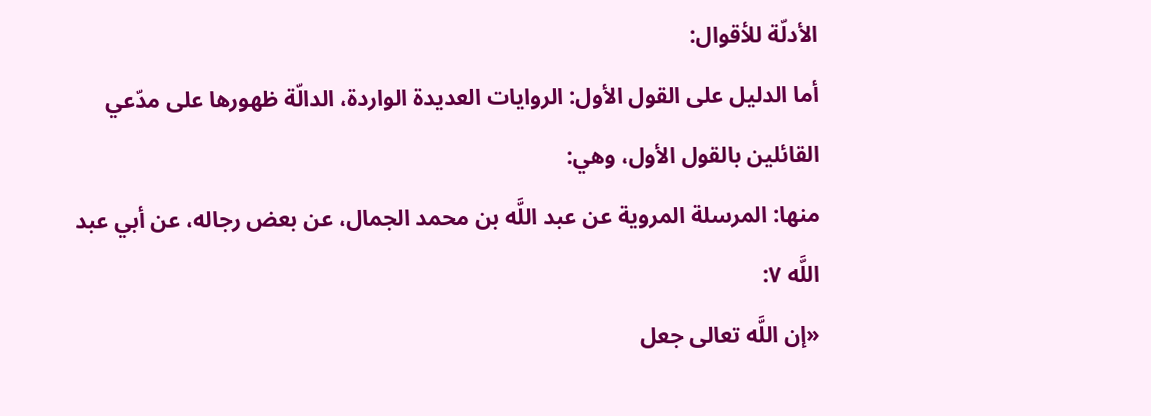الأدلّة للأقوال:
أما الدليل على القول الأول: الروايات العديدة الواردة، الدالّة ظهورها على مدّعي القائلين بالقول الأول، وهي:
منها: المرسلة المروية عن عبد اللَّه بن محمد الجمال، عن بعض رجاله، عن أبي عبد اللَّه ٧:
«إن اللَّه تعالى جعل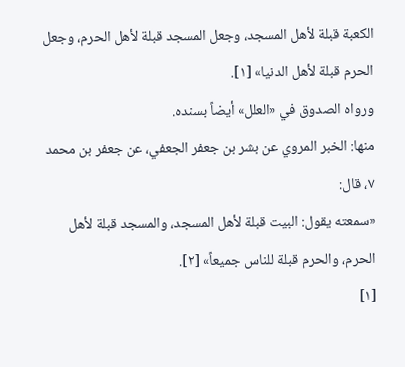الكعبة قبلة لأهل المسجد، وجعل المسجد قبلة لأهل الحرم، وجعل الحرم قبلة لأهل الدنيا» [١].
ورواه الصدوق في «العلل» أيضاً بسنده.
منها: الخبر المروي عن بشر بن جعفر الجعفي، عن جعفر بن محمد ٧، قال:
«سمعته يقول: البيت قبلة لأهل المسجد، والمسجد قبلة لأهل الحرم، والحرم قبلة للناس جميعاً» [٢].
[١]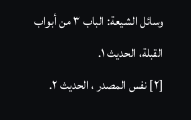وسائل الشيعة: الباب ٣ من أبواب القبلة، الحديث ١.
[٢] نفس المصدر ، الحديث ٢.